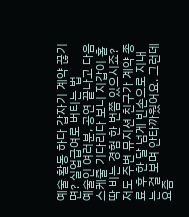예술 활동 하다 갑자기 계약 끊기면? 실업급여로 버티는 법
예술인 여러분, 공연 끝나고 다음 스케줄 기다리다 보니 지갑이 홀딱 비는 경험 한 번쯤 있으시죠? 저도 주변 뮤지션 친구가 계약 종료 후 한 달 넘게 빈손으로 지내는 걸 보며 안타까웠어요. 그런데 요즘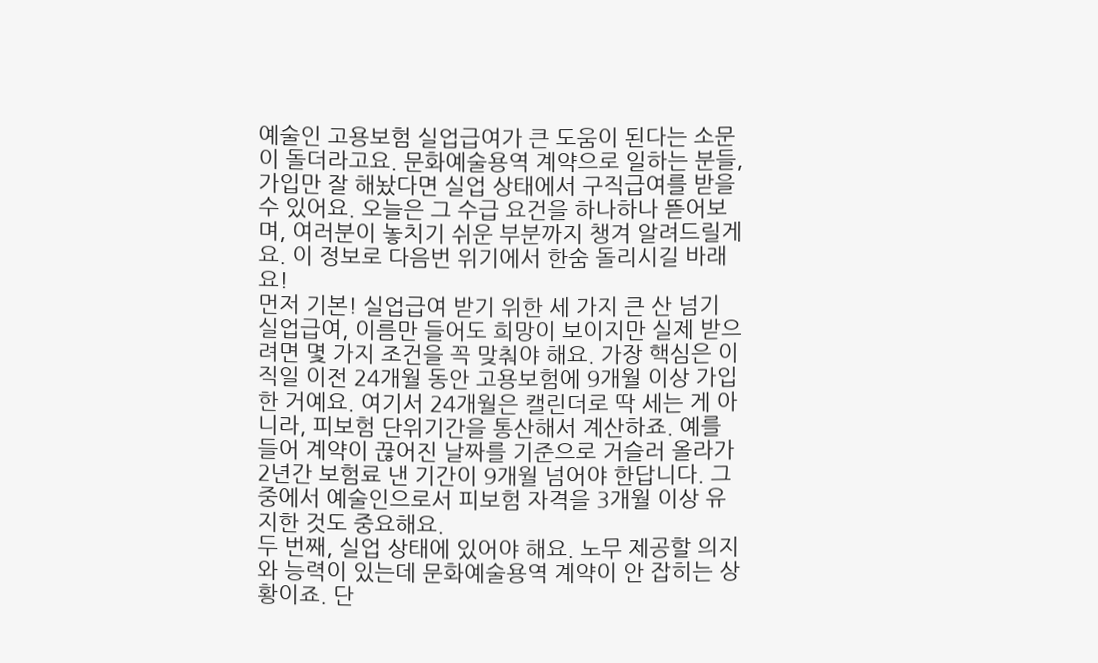예술인 고용보험 실업급여가 큰 도움이 된다는 소문이 돌더라고요. 문화예술용역 계약으로 일하는 분들, 가입만 잘 해놨다면 실업 상태에서 구직급여를 받을 수 있어요. 오늘은 그 수급 요건을 하나하나 뜯어보며, 여러분이 놓치기 쉬운 부분까지 챙겨 알려드릴게요. 이 정보로 다음번 위기에서 한숨 돌리시길 바래요!
먼저 기본! 실업급여 받기 위한 세 가지 큰 산 넘기
실업급여, 이름만 들어도 희망이 보이지만 실제 받으려면 몇 가지 조건을 꼭 맞춰야 해요. 가장 핵심은 이직일 이전 24개월 동안 고용보험에 9개월 이상 가입한 거예요. 여기서 24개월은 캘린더로 딱 세는 게 아니라, 피보험 단위기간을 통산해서 계산하죠. 예를 들어 계약이 끊어진 날짜를 기준으로 거슬러 올라가 2년간 보험료 낸 기간이 9개월 넘어야 한답니다. 그중에서 예술인으로서 피보험 자격을 3개월 이상 유지한 것도 중요해요.
두 번째, 실업 상태에 있어야 해요. 노무 제공할 의지와 능력이 있는데 문화예술용역 계약이 안 잡히는 상황이죠. 단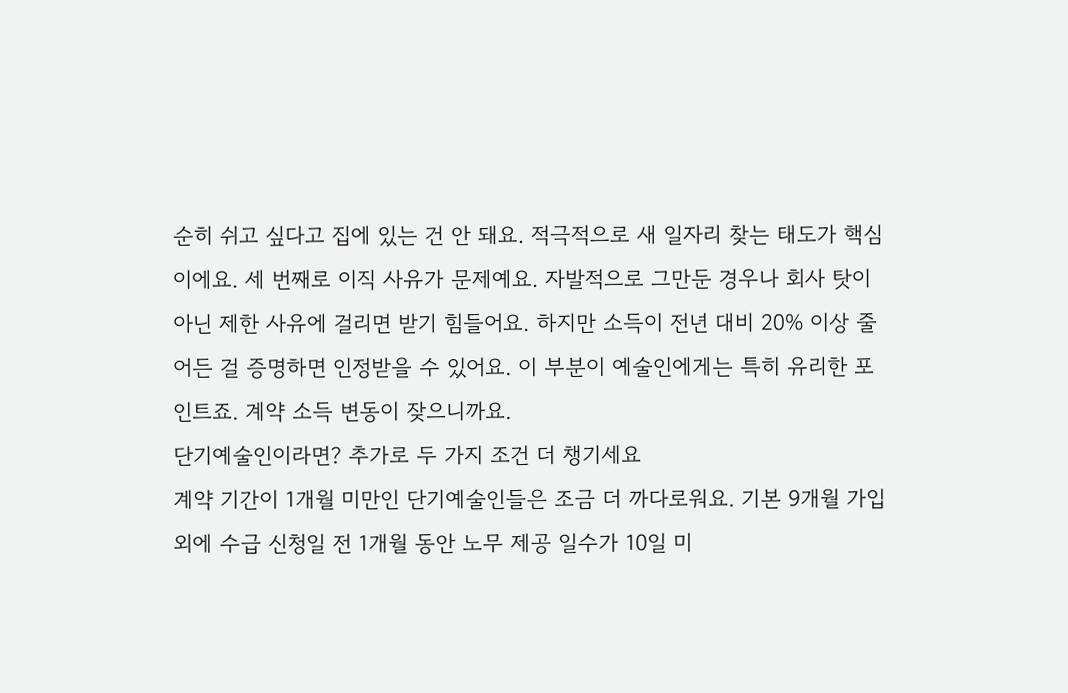순히 쉬고 싶다고 집에 있는 건 안 돼요. 적극적으로 새 일자리 찾는 태도가 핵심이에요. 세 번째로 이직 사유가 문제예요. 자발적으로 그만둔 경우나 회사 탓이 아닌 제한 사유에 걸리면 받기 힘들어요. 하지만 소득이 전년 대비 20% 이상 줄어든 걸 증명하면 인정받을 수 있어요. 이 부분이 예술인에게는 특히 유리한 포인트죠. 계약 소득 변동이 잦으니까요.
단기예술인이라면? 추가로 두 가지 조건 더 챙기세요
계약 기간이 1개월 미만인 단기예술인들은 조금 더 까다로워요. 기본 9개월 가입 외에 수급 신청일 전 1개월 동안 노무 제공 일수가 10일 미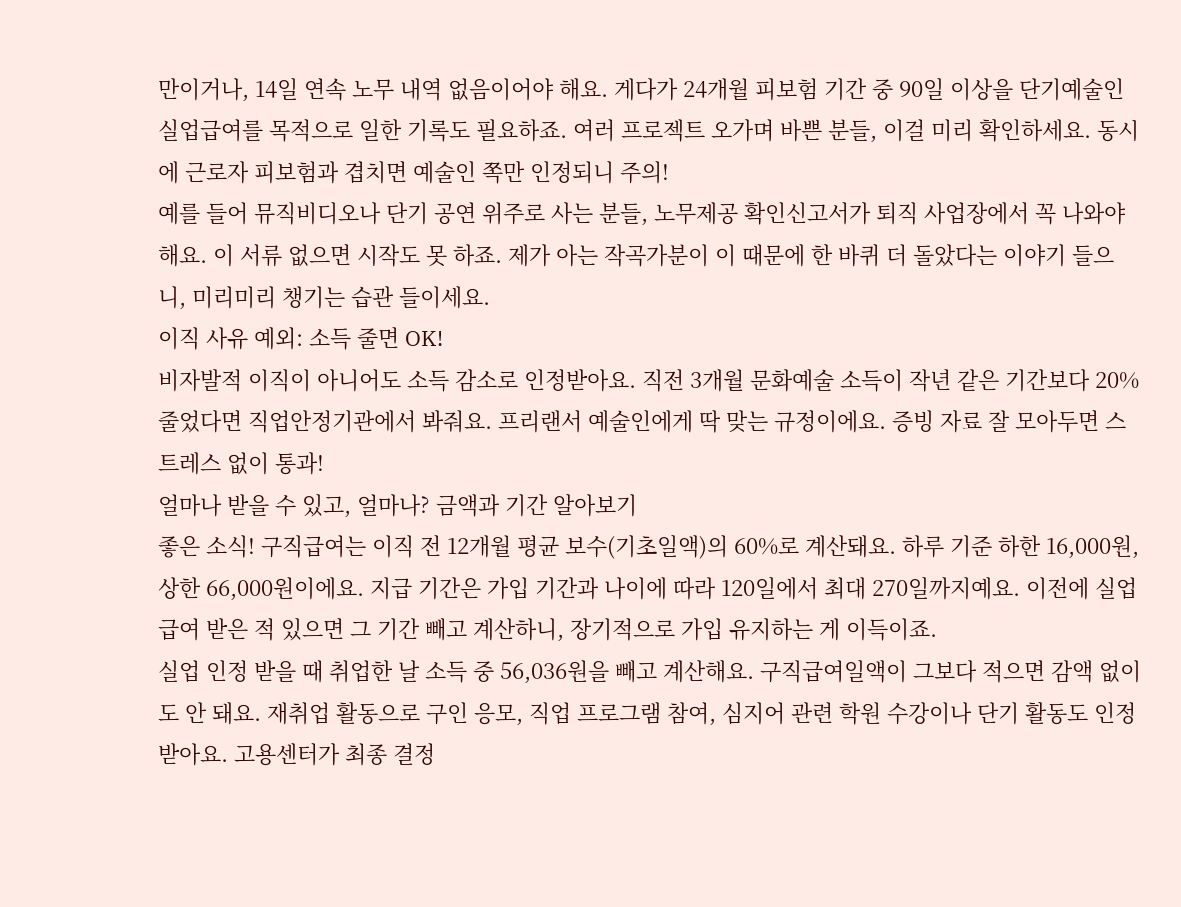만이거나, 14일 연속 노무 내역 없음이어야 해요. 게다가 24개월 피보험 기간 중 90일 이상을 단기예술인 실업급여를 목적으로 일한 기록도 필요하죠. 여러 프로젝트 오가며 바쁜 분들, 이걸 미리 확인하세요. 동시에 근로자 피보험과 겹치면 예술인 쪽만 인정되니 주의!
예를 들어 뮤직비디오나 단기 공연 위주로 사는 분들, 노무제공 확인신고서가 퇴직 사업장에서 꼭 나와야 해요. 이 서류 없으면 시작도 못 하죠. 제가 아는 작곡가분이 이 때문에 한 바퀴 더 돌았다는 이야기 들으니, 미리미리 챙기는 습관 들이세요.
이직 사유 예외: 소득 줄면 OK!
비자발적 이직이 아니어도 소득 감소로 인정받아요. 직전 3개월 문화예술 소득이 작년 같은 기간보다 20% 줄었다면 직업안정기관에서 봐줘요. 프리랜서 예술인에게 딱 맞는 규정이에요. 증빙 자료 잘 모아두면 스트레스 없이 통과!
얼마나 받을 수 있고, 얼마나? 금액과 기간 알아보기
좋은 소식! 구직급여는 이직 전 12개월 평균 보수(기초일액)의 60%로 계산돼요. 하루 기준 하한 16,000원, 상한 66,000원이에요. 지급 기간은 가입 기간과 나이에 따라 120일에서 최대 270일까지예요. 이전에 실업급여 받은 적 있으면 그 기간 빼고 계산하니, 장기적으로 가입 유지하는 게 이득이죠.
실업 인정 받을 때 취업한 날 소득 중 56,036원을 빼고 계산해요. 구직급여일액이 그보다 적으면 감액 없이도 안 돼요. 재취업 활동으로 구인 응모, 직업 프로그램 참여, 심지어 관련 학원 수강이나 단기 활동도 인정받아요. 고용센터가 최종 결정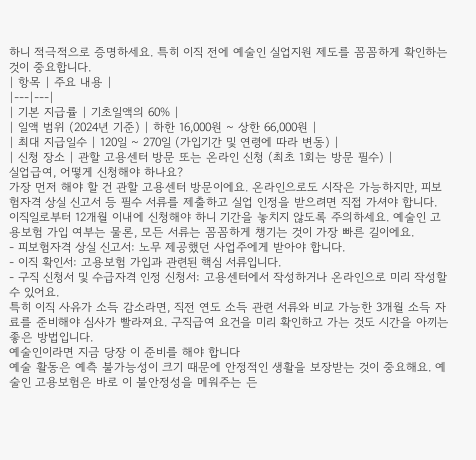하니 적극적으로 증명하세요. 특히 이직 전에 예술인 실업지원 제도를 꼼꼼하게 확인하는 것이 중요합니다.
| 항목 | 주요 내용 |
|---|---|
| 기본 지급률 | 기초일액의 60% |
| 일액 범위 (2024년 기준) | 하한 16,000원 ~ 상한 66,000원 |
| 최대 지급일수 | 120일 ~ 270일 (가입기간 및 연령에 따라 변동) |
| 신청 장소 | 관할 고용센터 방문 또는 온라인 신청 (최초 1회는 방문 필수) |
실업급여, 어떻게 신청해야 하나요?
가장 먼저 해야 할 건 관할 고용센터 방문이에요. 온라인으로도 시작은 가능하지만, 피보험자격 상실 신고서 등 필수 서류를 제출하고 실업 인정을 받으려면 직접 가셔야 합니다. 이직일로부터 12개월 이내에 신청해야 하니 기간을 놓치지 않도록 주의하세요. 예술인 고용보험 가입 여부는 물론, 모든 서류는 꼼꼼하게 챙기는 것이 가장 빠른 길이에요.
- 피보험자격 상실 신고서: 노무 제공했던 사업주에게 받아야 합니다.
- 이직 확인서: 고용보험 가입과 관련된 핵심 서류입니다.
- 구직 신청서 및 수급자격 인정 신청서: 고용센터에서 작성하거나 온라인으로 미리 작성할 수 있어요.
특히 이직 사유가 소득 감소라면, 직전 연도 소득 관련 서류와 비교 가능한 3개월 소득 자료를 준비해야 심사가 빨라져요. 구직급여 요건을 미리 확인하고 가는 것도 시간을 아끼는 좋은 방법입니다.
예술인이라면 지금 당장 이 준비를 해야 합니다
예술 활동은 예측 불가능성이 크기 때문에 안정적인 생활을 보장받는 것이 중요해요. 예술인 고용보험은 바로 이 불안정성을 메워주는 든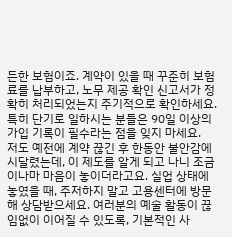든한 보험이죠. 계약이 있을 때 꾸준히 보험료를 납부하고, 노무 제공 확인 신고서가 정확히 처리되었는지 주기적으로 확인하세요. 특히 단기로 일하시는 분들은 90일 이상의 가입 기록이 필수라는 점을 잊지 마세요.
저도 예전에 계약 끊긴 후 한동안 불안감에 시달렸는데, 이 제도를 알게 되고 나니 조금이나마 마음이 놓이더라고요. 실업 상태에 놓였을 때, 주저하지 말고 고용센터에 방문해 상담받으세요. 여러분의 예술 활동이 끊임없이 이어질 수 있도록, 기본적인 사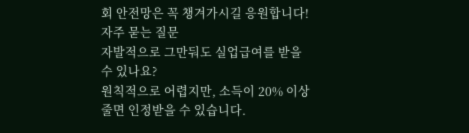회 안전망은 꼭 챙겨가시길 응원합니다!
자주 묻는 질문
자발적으로 그만둬도 실업급여를 받을 수 있나요?
원칙적으로 어렵지만, 소득이 20% 이상 줄면 인정받을 수 있습니다.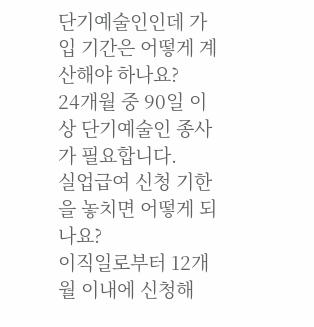단기예술인인데 가입 기간은 어떻게 계산해야 하나요?
24개월 중 90일 이상 단기예술인 종사가 필요합니다.
실업급여 신청 기한을 놓치면 어떻게 되나요?
이직일로부터 12개월 이내에 신청해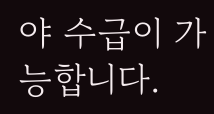야 수급이 가능합니다.